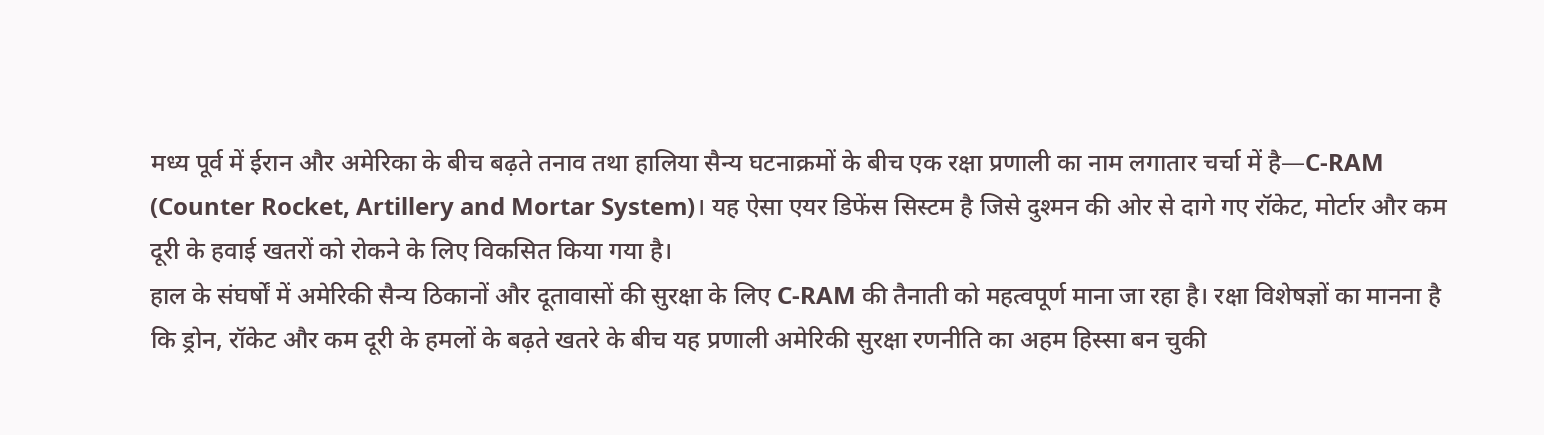मध्य पूर्व में ईरान और अमेरिका के बीच बढ़ते तनाव तथा हालिया सैन्य घटनाक्रमों के बीच एक रक्षा प्रणाली का नाम लगातार चर्चा में है—C-RAM (Counter Rocket, Artillery and Mortar System)। यह ऐसा एयर डिफेंस सिस्टम है जिसे दुश्मन की ओर से दागे गए रॉकेट, मोर्टार और कम दूरी के हवाई खतरों को रोकने के लिए विकसित किया गया है।
हाल के संघर्षों में अमेरिकी सैन्य ठिकानों और दूतावासों की सुरक्षा के लिए C-RAM की तैनाती को महत्वपूर्ण माना जा रहा है। रक्षा विशेषज्ञों का मानना है कि ड्रोन, रॉकेट और कम दूरी के हमलों के बढ़ते खतरे के बीच यह प्रणाली अमेरिकी सुरक्षा रणनीति का अहम हिस्सा बन चुकी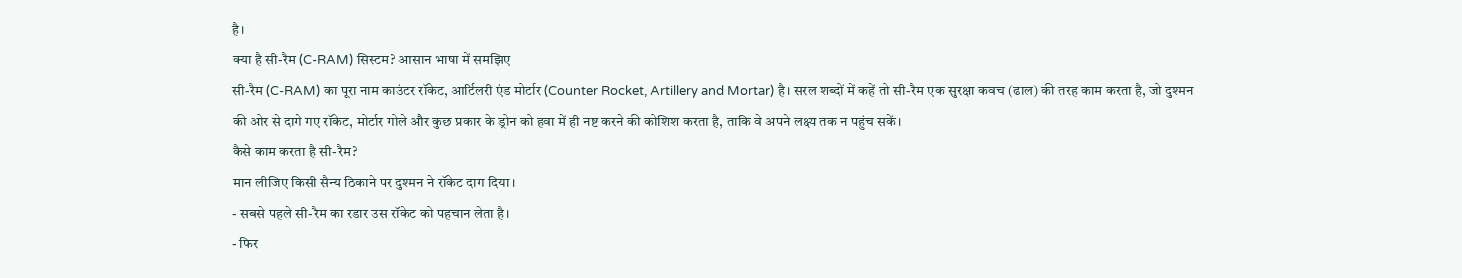है।
क्या है सी-रैम (C-RAM) सिस्टम? आसान भाषा में समझिए
सी-रैम (C-RAM) का पूरा नाम काउंटर रॉकेट, आर्टिलरी एंड मोर्टार (Counter Rocket, Artillery and Mortar) है। सरल शब्दों में कहें तो सी-रैम एक सुरक्षा कवच (ढाल) की तरह काम करता है, जो दुश्मन की ओर से दागे गए रॉकेट, मोर्टार गोले और कुछ प्रकार के ड्रोन को हवा में ही नष्ट करने की कोशिश करता है, ताकि वे अपने लक्ष्य तक न पहुंच सकें।
कैसे काम करता है सी-रैम?
मान लीजिए किसी सैन्य ठिकाने पर दुश्मन ने रॉकेट दाग दिया।
- सबसे पहले सी-रैम का रडार उस रॉकेट को पहचान लेता है।
- फिर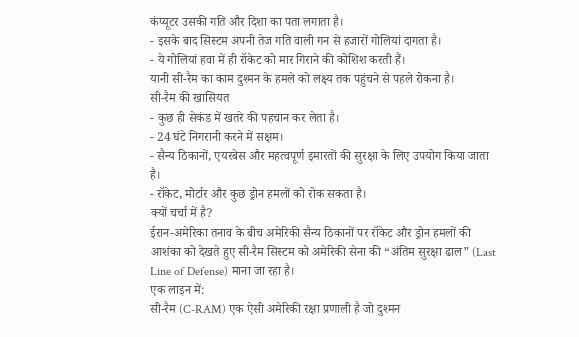कंप्यूटर उसकी गति और दिशा का पता लगाता है।
- इसके बाद सिस्टम अपनी तेज गति वाली गन से हजारों गोलियां दागता है।
- ये गोलियां हवा में ही रॉकेट को मार गिराने की कोशिश करती हैं।
यानी सी-रैम का काम दुश्मन के हमले को लक्ष्य तक पहुंचने से पहले रोकना है।
सी-रैम की खासियत
- कुछ ही सेकंड में खतरे की पहचान कर लेता है।
- 24 घंटे निगरानी करने में सक्षम।
- सैन्य ठिकानों, एयरबेस और महत्वपूर्ण इमारतों की सुरक्षा के लिए उपयोग किया जाता है।
- रॉकेट, मोर्टार और कुछ ड्रोन हमलों को रोक सकता है।
क्यों चर्चा में है?
ईरान-अमेरिका तनाव के बीच अमेरिकी सैन्य ठिकानों पर रॉकेट और ड्रोन हमलों की आशंका को देखते हुए सी-रैम सिस्टम को अमेरिकी सेना की “अंतिम सुरक्षा ढाल” (Last Line of Defense) माना जा रहा है।
एक लाइन में:
सी-रैम (C-RAM) एक ऐसी अमेरिकी रक्षा प्रणाली है जो दुश्मन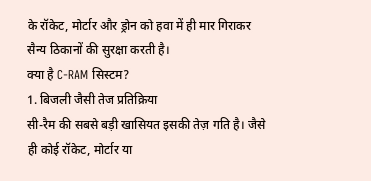के रॉकेट, मोर्टार और ड्रोन को हवा में ही मार गिराकर सैन्य ठिकानों की सुरक्षा करती है।
क्या है C-RAM सिस्टम?
1. बिजली जैसी तेज प्रतिक्रिया
सी-रैम की सबसे बड़ी खासियत इसकी तेज़ गति है। जैसे ही कोई रॉकेट, मोर्टार या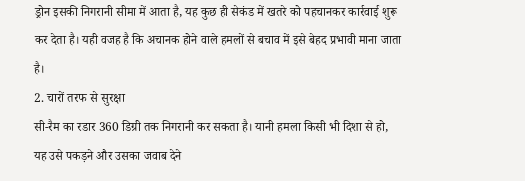ड्रोन इसकी निगरानी सीमा में आता है, यह कुछ ही सेकंड में खतरे को पहचानकर कार्रवाई शुरू कर देता है। यही वजह है कि अचानक होने वाले हमलों से बचाव में इसे बेहद प्रभावी माना जाता है।
2. चारों तरफ से सुरक्षा
सी-रैम का रडार 360 डिग्री तक निगरानी कर सकता है। यानी हमला किसी भी दिशा से हो, यह उसे पकड़ने और उसका जवाब देने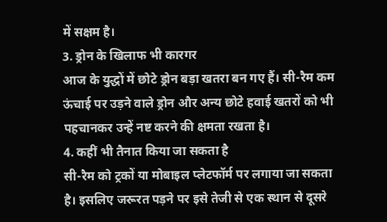में सक्षम है।
3. ड्रोन के खिलाफ भी कारगर
आज के युद्धों में छोटे ड्रोन बड़ा खतरा बन गए हैं। सी-रैम कम ऊंचाई पर उड़ने वाले ड्रोन और अन्य छोटे हवाई खतरों को भी पहचानकर उन्हें नष्ट करने की क्षमता रखता है।
4. कहीं भी तैनात किया जा सकता है
सी-रैम को ट्रकों या मोबाइल प्लेटफॉर्म पर लगाया जा सकता है। इसलिए जरूरत पड़ने पर इसे तेजी से एक स्थान से दूसरे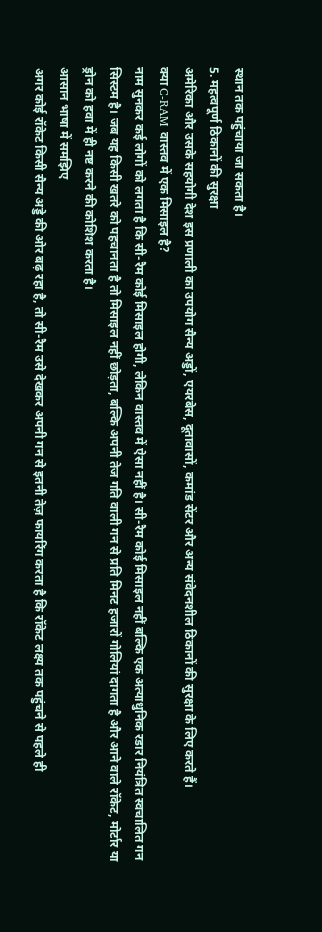स्थान तक पहुंचाया जा सकता है।
5. महत्वपूर्ण ठिकानों की सुरक्षा
अमेरिका और उसके सहयोगी देश इस प्रणाली का उपयोग सैन्य अड्डों, एयरबेस, दूतावासों, कमांड सेंटर और अन्य संवेदनशील ठिकानों की सुरक्षा के लिए करते हैं।
क्या C-RAM वास्तव में एक मिसाइल है?
नाम सुनकर कई लोगों को लगता है कि सी-रैम कोई मिसाइल होगी, लेकिन वास्तव में ऐसा नहीं है। सी-रैम कोई मिसाइल नहीं बल्कि एक अत्याधुनिक रडार नियंत्रित स्वचालित गन सिस्टम है। जब यह किसी खतरे को पहचानता है तो मिसाइल नहीं छोड़ता, बल्कि अपनी तेज गति वाली गन से प्रति मिनट हजारों गोलियां दागता है और आने वाले रॉकेट, मोर्टार या ड्रोन को हवा में ही नष्ट करने की कोशिश करता है।
आसान भाषा में समझिए
अगर कोई रॉकेट किसी सैन्य अड्डे की ओर बढ़ रहा है, तो सी-रैम उसे देखकर अपनी गन से इतनी तेज़ फायरिंग करता है कि रॉकेट लक्ष्य तक पहुंचने से पहले ही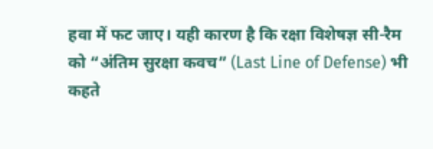हवा में फट जाए। यही कारण है कि रक्षा विशेषज्ञ सी-रैम को “अंतिम सुरक्षा कवच” (Last Line of Defense) भी कहते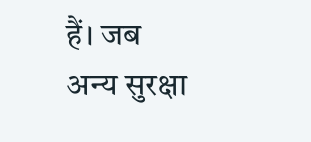हैं। जब अन्य सुरक्षा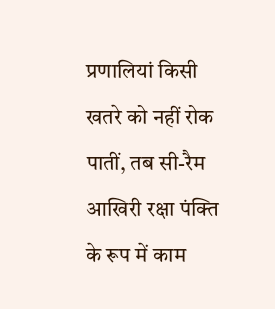प्रणालियां किसी खतरे को नहीं रोक पातीं, तब सी-रैम आखिरी रक्षा पंक्ति के रूप में काम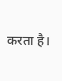करता है।